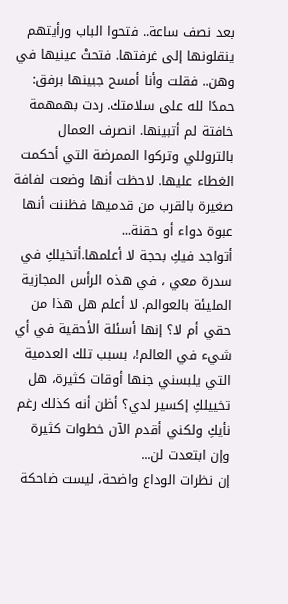بعد نصف ساعة.. فتحوا الباب ورأيتهم ينقلونها إلى غرفتها. فتحتْ عينيها في وهن.. فقلت وأنا أمسح جبينها برفق: حمدًا لله على سلامتك. ردت بهمهمة خافتة لم أتبينها. انصرف العمال بالتروللي وتركوا الممرضة التي أحكمت الغطاء عليها. لاحظت أنها وضعت لفافة صغيرة بالقرب من قدميها فظننت أنها عبوة دواء أو حقنة...
أتواجد فيكِ بحجة لا أعلمها.أتخيلكِ في سدرة معي ، في هذه الرأس المجازية المليئة بالعوالم. لا أعلم هل هذا من حقي أم لا؟ إنها أسئلة الأحقية في أي شيء في العالم!، بسبب تلك العدمية التي يلبسني جنها أوقات كثيرة، هل تخييلكِ إكسير لدي؟ أظن أنه كذلك رغم نأيكِ ولكني أقدم الآن خطوات كثيرة وإن ابتعدت لن...
إن نظرات الوداع واضحة، ليست ضاحكة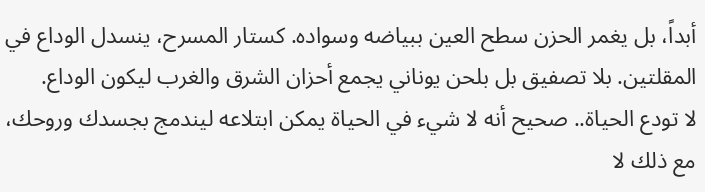أبداً، بل يغمر الحزن سطح العين ببياضه وسواده. كستار المسرح، ينسدل الوداع في المقلتين. بلا تصفيق بل بلحن يوناني يجمع أحزان الشرق والغرب ليكون الوداع.
لا تودع الحياة.. صحيح أنه لا شيء في الحياة يمكن ابتلاعه ليندمج بجسدك وروحك، مع ذلك لا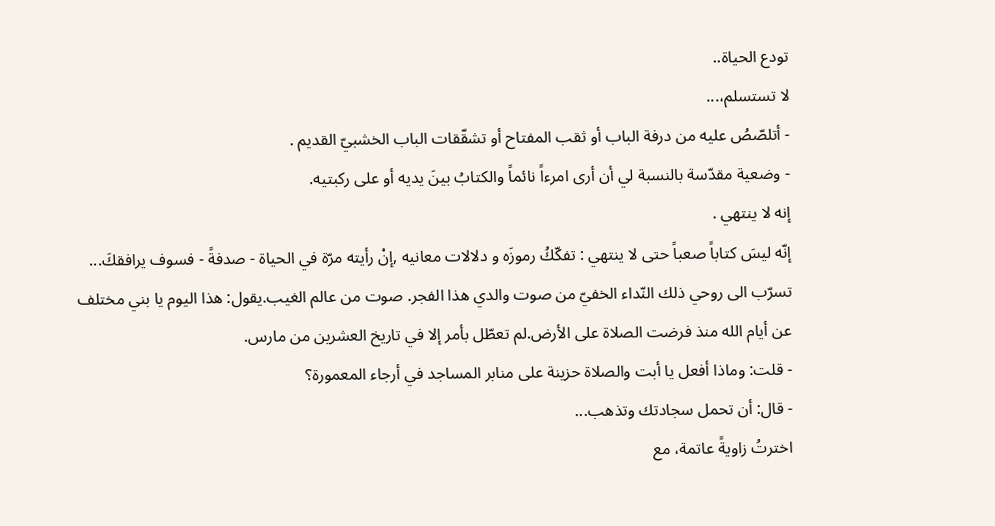تودع الحياة..
لا تستسلم،...
- أتلصّصُ عليه من درفة الباب أو ثقب المفتاح أو تشقّقات الباب الخشبيّ القديم .
- وضعية مقدّسة بالنسبة لي أن أرى امرءاً نائماً والكتابُ بينَ يديه أو على ركبتيه.
إنه لا ينتهي .
إنّه ليسَ كتاباً صعباً حتى لا ينتهي : تفكّكُ رموزَه و دلالات معانيه ,إنْ رأيته مرّة في الحياة - صدفةً - فسوف يرافقكَ...
تسرّب الى روحي ذلك النّداء الخفيّ من صوت والدي هذا الفجر. صوت من عالم الغيب.يقول: هذا اليوم يا بني مختلف عن أيام الله منذ فرضت الصلاة على الأرض.لم تعطّل بأمر إلا في تاريخ العشرين من مارس.
- قلت: وماذا أفعل يا أبت والصلاة حزينة على منابر المساجد في أرجاء المعمورة؟
- قال: أن تحمل سجادتك وتذهب...
اخترتُ زاويةً عاتمة، مع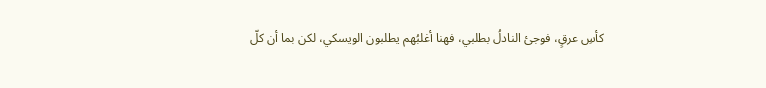كأسِ عرقٍ، فوجئ النادلُ بطلبي، فهنا أغلبُهم يطلبون الويسكي، لكن بما أن كلّ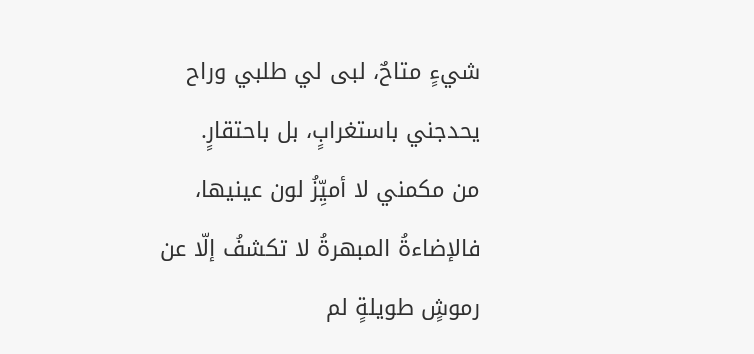شيءٍ متاحٌ، لبى لي طلبي وراح يحدجني باستغرابٍ، بل باحتقارٍ.
من مكمني لا أميِّزُ لون عينيها، فالإضاءةُ المبهرةُ لا تكشفُ إلّا عن رموشٍ طويلةٍ لم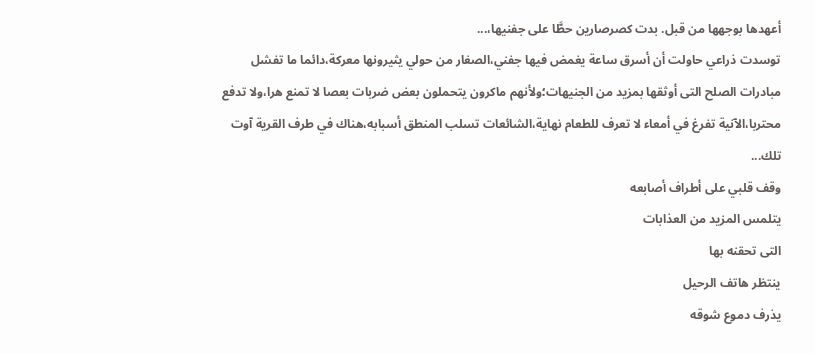أعهدها بوجهها من قبل. بدت كصرصارين حطَّا على جفنيها،...
توسدت ذراعي حاولت أن أسرق ساعة يغمض فيها جفني،الصغار من حولي يثيرونها معركة،دائما ما تفشل مبادرات الصلح التى أوثقها بمزيد من الجنيهات؛ولأنهم ماكرون يتحملون بعض ضربات بعصا لا تمنع هرا،ولا تدفع محتربا،الآنية تفرغ في أمعاء لا تعرف للطعام نهاية،الشائعات تسلب المنطق أسبابه،هناك في طرف القرية آوت تلك...
وقف قلبي على أطراف أصابعه
يتلمس المزيد من العذابات
التى تحقنه بها
ينتظر هاتف الرحيل
يذرف دموع شوقه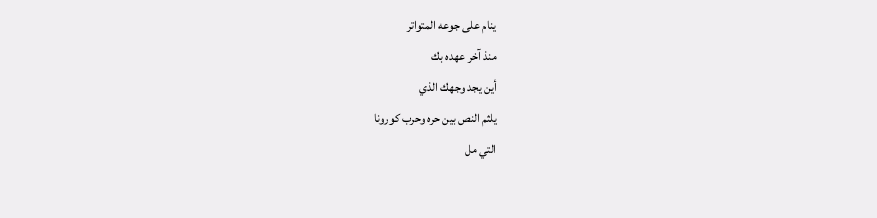ينام على جوعه المتواتر
منذ آخر عهده بك
أين يجد وجهك الذي
يلثم النص بين حره وحرب كورونا
التي مل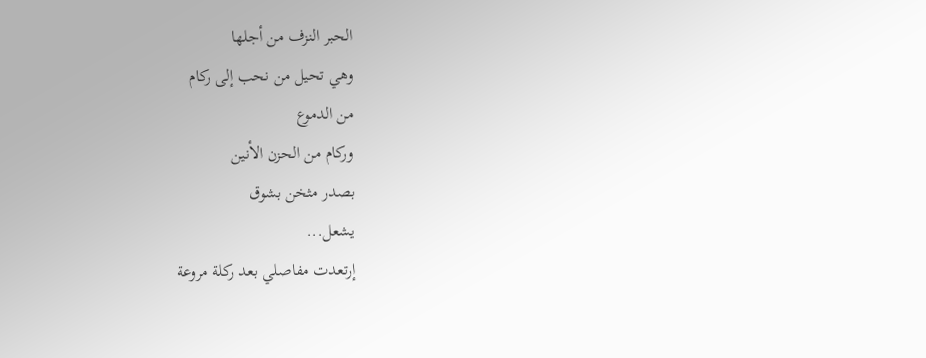الحبر النزف من أجلها
وهي تحيل من نحب إلى ركام
من الدموع
وركام من الحزن الأنين
بصدر مثخن بشوق
يشعل...
إرتعدت مفاصلي بعد ركلة مروعة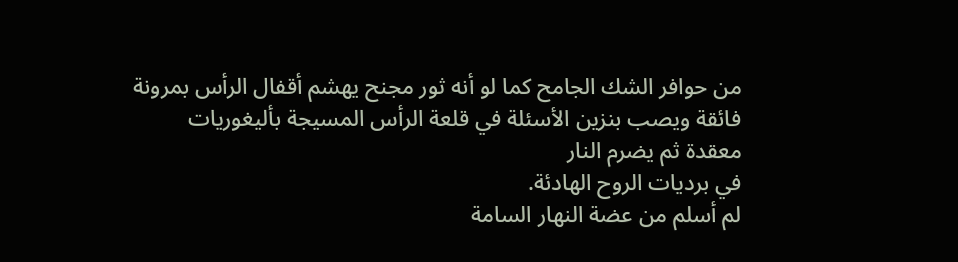من حوافر الشك الجامح كما لو أنه ثور مجنح يهشم أقفال الرأس بمرونة فائقة ويصب بنزين الأسئلة في قلعة الرأس المسيجة بأليغوريات معقدة ثم يضرم النار
في برديات الروح الهادئة.
لم أسلم من عضة النهار السامة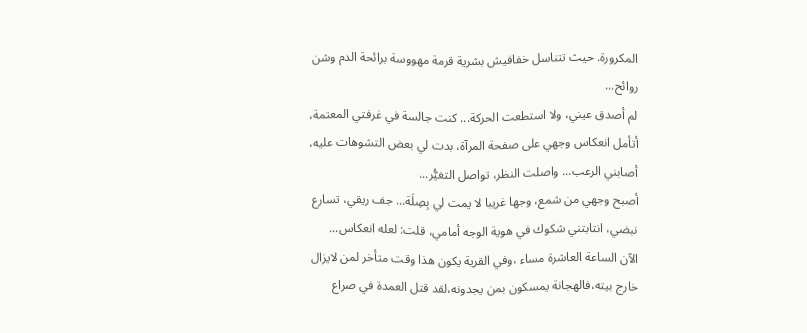المكرورة. حيث تتناسل خفافيش بشرية قرمة مهووسة برائحة الدم وشن روائح...
لم أصدق عيني، ولا استطعت الحركة... كنت جالسة في غرفتي المعتمة، أتأمل انعكاس وجهي على صفحة المرآة، بدت لي بعض التشوهات عليه، أصابني الرعب... واصلت النظر، تواصل التغيُّر...
أصبح وجهي من شمع، وجها غريبا لا يمت لي بِصِلَة... جف ريقي، تسارع نبضي، انتابتني شكوك في هوية الوجه أمامي، قلت: لعله انعكاس...
الآن الساعة العاشرة مساء ،وفي القرية يكون هذا وقت متأخر لمن لايزال خارج بيته،فالهجانة يمسكون بمن يجدونه،لقد قتل العمدة في صراع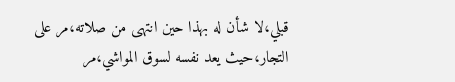قبلي،لا شأن له بهذا حين انتهى من صلاته،مر على التجار،حيث يعد نفسه لسوق المواشي،مر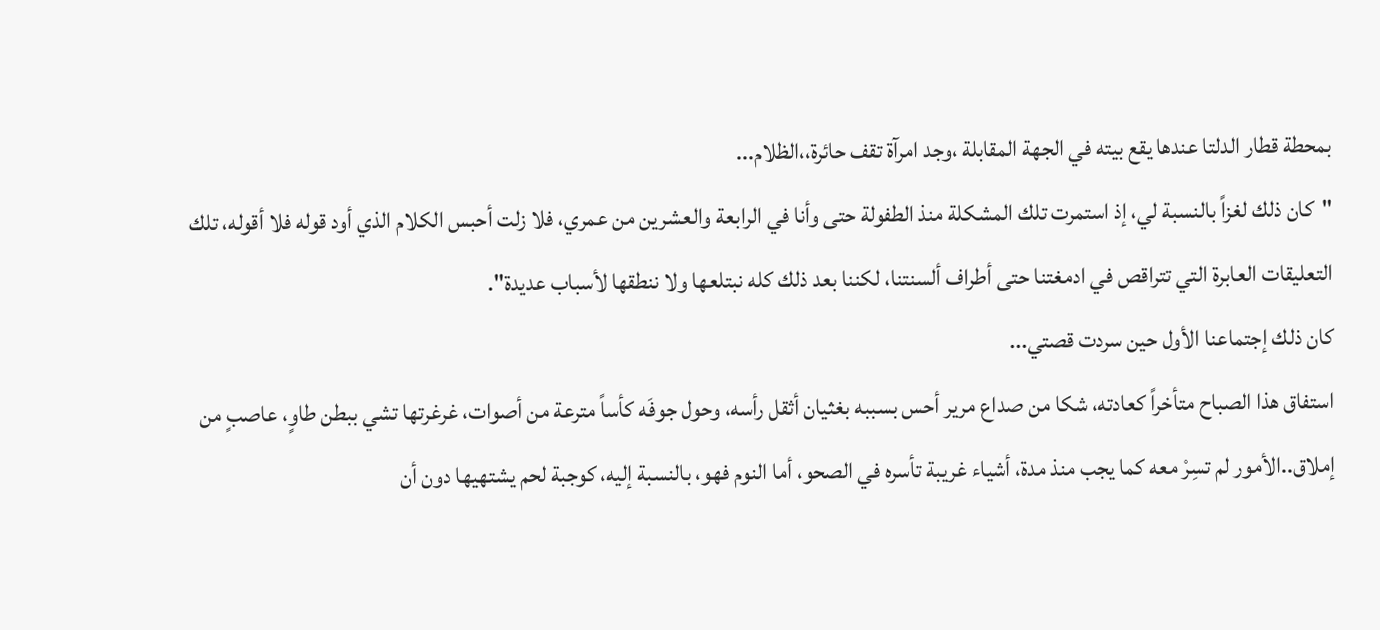بمحطة قطار الدلتا عندها يقع بيته في الجهة المقابلة ،وجد امرآة تقف حائرة،،الظلام...
"كان ذلك لغزاً بالنسبة لي، إذ استمرت تلك المشكلة منذ الطفولة حتى وأنا في الرابعة والعشرين من عمري، فلا زلت أحبس الكلام الذي أود قوله فلا أقوله، تلك التعليقات العابرة التي تتراقص في ادمغتنا حتى أطراف ألسنتنا، لكننا بعد ذلك كله نبتلعها ولا ننطقها لأسباب عديدة".
كان ذلك إجتماعنا الأول حين سردت قصتي...
استفاق هذا الصباح متأخراً كعادته، شكا من صداع مرير أحس بسببه بغثيان أثقل رأسه، وحول جوفَه كأساً مترعة من أصوات، غرغرتها تشي ببطن طاوٍ، عاصبٍ من إملاق..الأمور لم تسِرْ معه كما يجب منذ مدة، أشياء غريبة تأسره في الصحو، أما النوم فهو، بالنسبة إليه، كوجبة لحم يشتهيها دون أن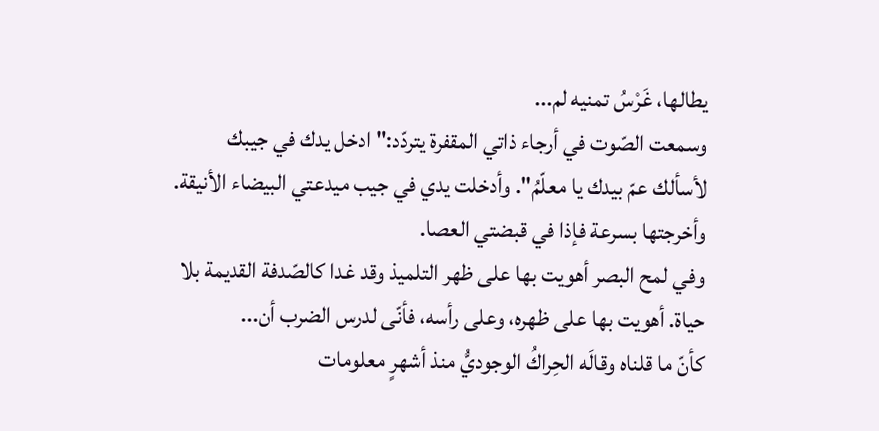يطالها، غَرْسُ تمنيه لم...
وسمعت الصّوت في أرجاء ذاتي المقفرة يتردّد:" ادخل يدك في جيبك لأسألك عمّ بيدك يا معلّمُ". وأدخلت يدي في جيب ميدعتي البيضاء الأنيقة. وأخرجتها بسرعة فإذا في قبضتي العصا.
وفي لمح البصر أهويت بها على ظهر التلميذ وقد غدا كالصّدفة القديمة بلا حياة. أهويت بها على ظهره، وعلى رأسه، فأنّى لدرس الضرب أن...
كأنّ ما قلناه وقالَه الحِراكُ الوجوديُّ منذ أشهرٍ معلومات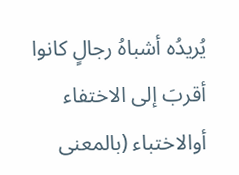يُريدُه أشباهُ رجالٍ كانوا أقربَ إلى الاختفاء أوالاختباء (بالمعنى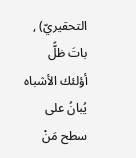التحقيريّ) , باتَ ظلًّ أؤلئك الأشباه يُبانُ على سطح مَنْ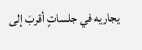يجاريه في جلساتٍ أقربَ إلى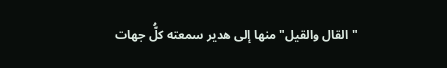"القال والقيل" منها إلى هدير سمعته كلُّ جهات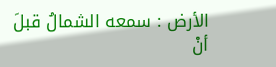الأرض : سمعه الشمالُ قبلَ أنْ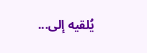يُلقيه إلى...